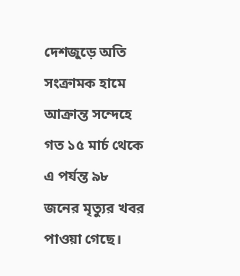দেশজুড়ে অতি সংক্রামক হামে আক্রান্ত সন্দেহে গত ১৫ মার্চ থেকে এ পর্যন্ত ৯৮ জনের মৃত্যুর খবর পাওয়া গেছে।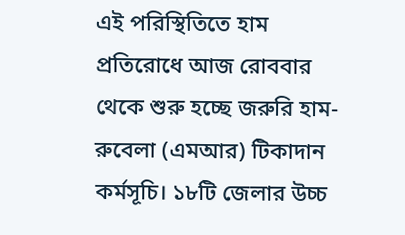এই পরিস্থিতিতে হাম প্রতিরোধে আজ রোববার থেকে শুরু হচ্ছে জরুরি হাম-রুবেলা (এমআর) টিকাদান কর্মসূচি। ১৮টি জেলার উচ্চ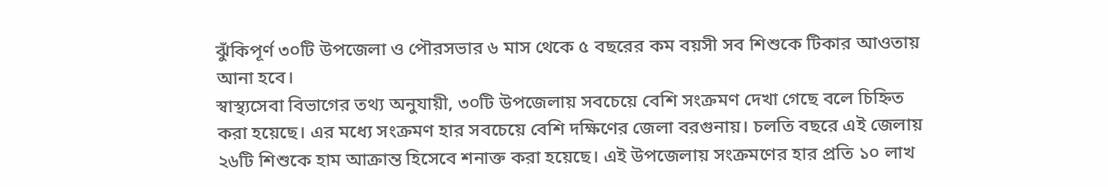ঝুঁকিপূর্ণ ৩০টি উপজেলা ও পৌরসভার ৬ মাস থেকে ৫ বছরের কম বয়সী সব শিশুকে টিকার আওতায় আনা হবে।
স্বাস্থ্যসেবা বিভাগের তথ্য অনুযায়ী, ৩০টি উপজেলায় সবচেয়ে বেশি সংক্রমণ দেখা গেছে বলে চিহ্নিত করা হয়েছে। এর মধ্যে সংক্রমণ হার সবচেয়ে বেশি দক্ষিণের জেলা বরগুনায়। চলতি বছরে এই জেলায় ২৬টি শিশুকে হাম আক্রান্ত হিসেবে শনাক্ত করা হয়েছে। এই উপজেলায় সংক্রমণের হার প্রতি ১০ লাখ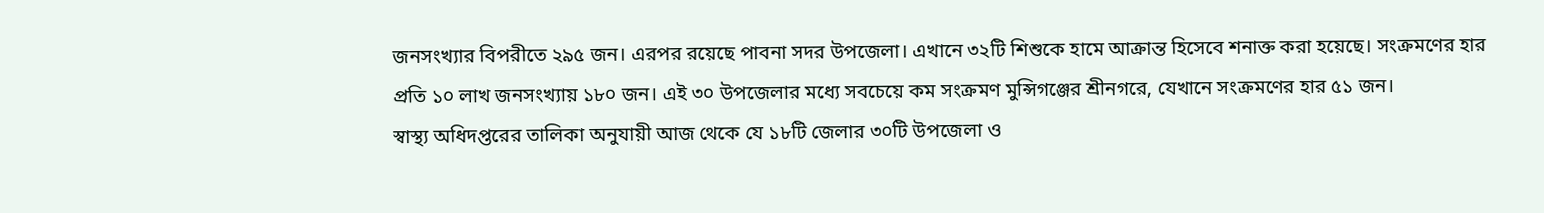জনসংখ্যার বিপরীতে ২৯৫ জন। এরপর রয়েছে পাবনা সদর উপজেলা। এখানে ৩২টি শিশুকে হামে আক্রান্ত হিসেবে শনাক্ত করা হয়েছে। সংক্রমণের হার প্রতি ১০ লাখ জনসংখ্যায় ১৮০ জন। এই ৩০ উপজেলার মধ্যে সবচেয়ে কম সংক্রমণ মুন্সিগঞ্জের শ্রীনগরে, যেখানে সংক্রমণের হার ৫১ জন।
স্বাস্থ্য অধিদপ্তরের তালিকা অনুযায়ী আজ থেকে যে ১৮টি জেলার ৩০টি উপজেলা ও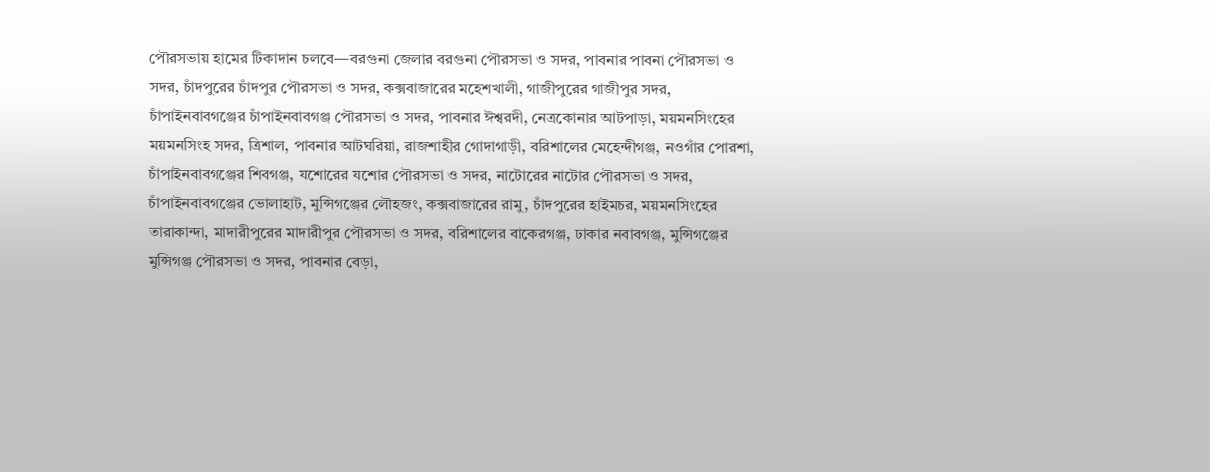পৌরসভায় হামের টিকাদান চলবে—বরগুনা জেলার বরগুনা পৌরসভা ও সদর, পাবনার পাবনা পৌরসভা ও সদর, চাঁদপুরের চাঁদপুর পৌরসভা ও সদর, কক্সবাজারের মহেশখালী, গাজীপুরের গাজীপুর সদর, চাঁপাইনবাবগঞ্জের চাঁপাইনবাবগঞ্জ পৌরসভা ও সদর, পাবনার ঈশ্বরদী, নেত্রকোনার আটপাড়া, ময়মনসিংহের ময়মনসিংহ সদর, ত্রিশাল, পাবনার আটঘরিয়া, রাজশাহীর গোদাগাড়ী, বরিশালের মেহেন্দীগঞ্জ, নওগাঁর পোরশা, চাঁপাইনবাবগঞ্জের শিবগঞ্জ, যশোরের যশোর পৌরসভা ও সদর, নাটোরের নাটোর পৌরসভা ও সদর, চাঁপাইনবাবগঞ্জের ভোলাহাট, মুন্সিগঞ্জের লৌহজং, কক্সবাজারের রামু, চাঁদপুরের হাইমচর, ময়মনসিংহের তারাকান্দা, মাদারীপুরের মাদারীপুর পৌরসভা ও সদর, বরিশালের বাকেরগঞ্জ, ঢাকার নবাবগঞ্জ, মুন্সিগঞ্জের মুন্সিগঞ্জ পৌরসভা ও সদর, পাবনার বেড়া,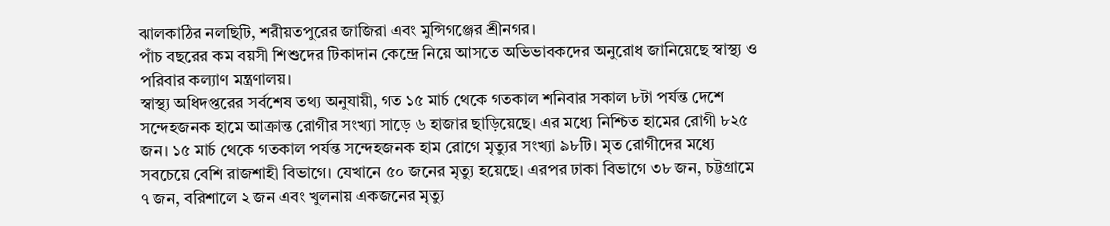ঝালকাঠির নলছিটি, শরীয়তপুরের জাজিরা এবং মুন্সিগঞ্জের শ্রীনগর।
পাঁচ বছরের কম বয়সী শিশুদের টিকাদান কেন্দ্রে নিয়ে আসতে অভিভাবকদের অনুরোধ জানিয়েছে স্বাস্থ্য ও পরিবার কল্যাণ মন্ত্রণালয়।
স্বাস্থ্য অধিদপ্তরের সর্বশেষ তথ্য অনুযায়ী, গত ১৫ মার্চ থেকে গতকাল শনিবার সকাল ৮টা পর্যন্ত দেশে সন্দেহজনক হামে আক্রান্ত রোগীর সংখ্যা সাড়ে ৬ হাজার ছাড়িয়েছে। এর মধ্যে নিশ্চিত হামের রোগী ৮২৫ জন। ১৫ মার্চ থেকে গতকাল পর্যন্ত সন্দেহজনক হাম রোগে মৃত্যুর সংখ্যা ৯৮টি। মৃত রোগীদের মধ্যে সবচেয়ে বেশি রাজশাহী বিভাগে। যেখানে ৫০ জনের মৃত্যু হয়েছে। এরপর ঢাকা বিভাগে ৩৮ জন, চট্টগ্রামে ৭ জন, বরিশালে ২ জন এবং খুলনায় একজনের মৃত্যু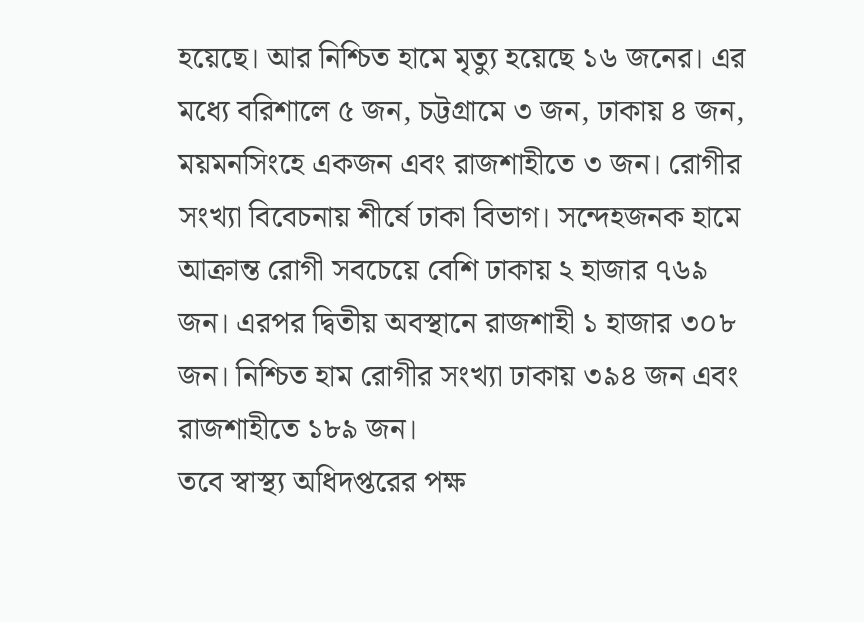হয়েছে। আর নিশ্চিত হামে মৃত্যু হয়েছে ১৬ জনের। এর মধ্যে বরিশালে ৫ জন, চট্টগ্রামে ৩ জন, ঢাকায় ৪ জন, ময়মনসিংহে একজন এবং রাজশাহীতে ৩ জন। রোগীর সংখ্যা বিবেচনায় শীর্ষে ঢাকা বিভাগ। সন্দেহজনক হামে আক্রান্ত রোগী সবচেয়ে বেশি ঢাকায় ২ হাজার ৭৬৯ জন। এরপর দ্বিতীয় অবস্থানে রাজশাহী ১ হাজার ৩০৮ জন। নিশ্চিত হাম রোগীর সংখ্যা ঢাকায় ৩৯৪ জন এবং রাজশাহীতে ১৮৯ জন।
তবে স্বাস্থ্য অধিদপ্তরের পক্ষ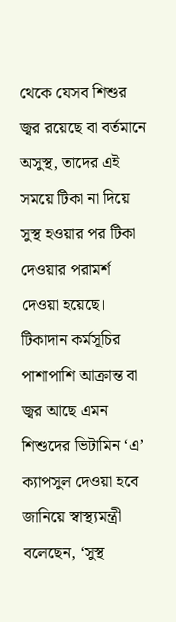থেকে যেসব শিশুর জ্বর রয়েছে বা বর্তমানে অসুস্থ, তাদের এই সময়ে টিকা না দিয়ে সুস্থ হওয়ার পর টিকা দেওয়ার পরামর্শ দেওয়া হয়েছে।
টিকাদান কর্মসূচির পাশাপাশি আক্রান্ত বা জ্বর আছে এমন শিশুদের ভিটামিন ‘এ’ ক্যাপসুল দেওয়া হবে জানিয়ে স্বাস্থ্যমন্ত্রী বলেছেন, ‘সুস্থ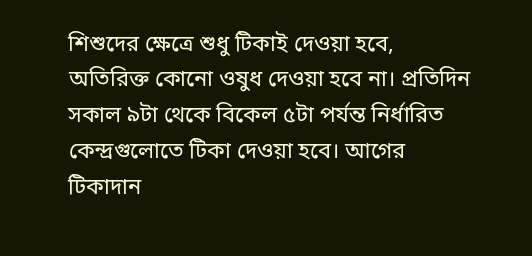শিশুদের ক্ষেত্রে শুধু টিকাই দেওয়া হবে, অতিরিক্ত কোনো ওষুধ দেওয়া হবে না। প্রতিদিন সকাল ৯টা থেকে বিকেল ৫টা পর্যন্ত নির্ধারিত কেন্দ্রগুলোতে টিকা দেওয়া হবে। আগের টিকাদান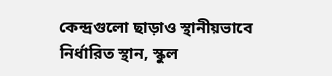কেন্দ্রগুলো ছাড়াও স্থানীয়ভাবে নির্ধারিত স্থান, স্কুল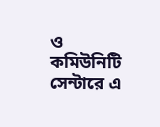ও কমিউনিটি সেন্টারে এ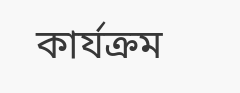কার্যক্রম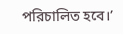পরিচালিত হবে।’